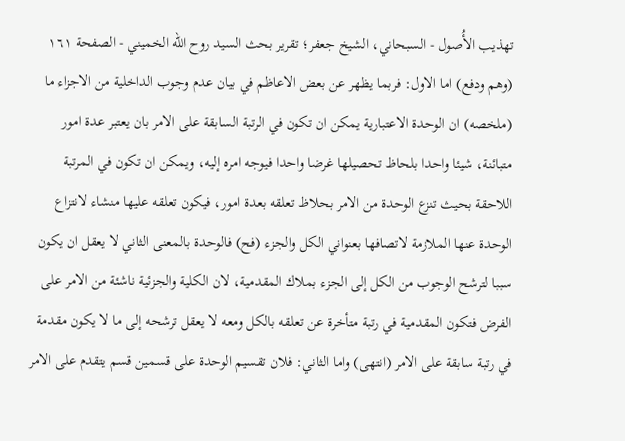تهذيب الأُصول - السبحاني، الشيخ جعفر؛ تقرير بحث السيد روح الله الخميني - الصفحة ١٦١
(وهم ودفع) اما الاول: فربما يظهر عن بعض الاعاظم في بيان عدم وجوب الداخلية من الاجزاء ما (ملخصه) ان الوحدة الاعتبارية يمكن ان تكون في الرتبة السابقة على الامر بان يعتبر عدة امور متبائنة، شيئا واحدا بلحاظ تحصيلها غرضا واحدا فيوجه امره إليه، ويمكن ان تكون في المرتبة اللاحقة بحيث تنزع الوحدة من الامر بحلاظ تعلقه بعدة امور، فيكون تعلقه عليها منشاء لانتزاع الوحدة عنها الملازمة لاتصافها بعنواني الكل والجزء (فح) فالوحدة بالمعنى الثاني لا يعقل ان يكون سببا لترشح الوجوب من الكل إلى الجزء بملاك المقدمية، لان الكلية والجزئية ناشئة من الامر على الفرض فتكون المقدمية في رتبة متأخرة عن تعلقه بالكل ومعه لا يعقل ترشحه إلى ما لا يكون مقدمة في رتبة سابقة على الامر (انتهى) واما الثاني: فلان تقسيم الوحدة على قسمين قسم يتقدم على الامر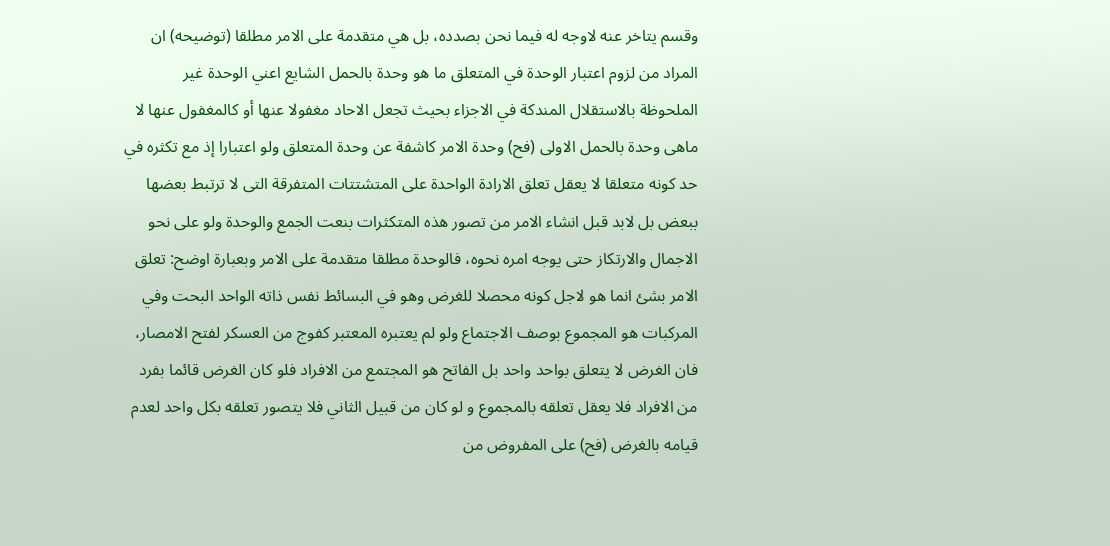وقسم يتاخر عنه لاوجه له فيما نحن بصدده، بل هي متقدمة على الامر مطلقا (توضيحه) ان المراد من لزوم اعتبار الوحدة في المتعلق ما هو وحدة بالحمل الشايع اعني الوحدة غير الملحوظة بالاستقلال المندكة في الاجزاء بحيث تجعل الاحاد مغفولا عنها أو كالمغفول عنها لا ماهى وحدة بالحمل الاولى (فح) وحدة الامر كاشفة عن وحدة المتعلق ولو اعتبارا إذ مع تكثره في حد كونه متعلقا لا يعقل تعلق الارادة الواحدة على المتشتتات المتفرقة التى لا ترتبط بعضها ببعض بل لابد قبل انشاء الامر من تصور هذه المتكثرات بنعت الجمع والوحدة ولو على نحو الاجمال والارتكاز حتى يوجه امره نحوه، فالوحدة مطلقا متقدمة على الامر وبعبارة اوضح: تعلق الامر بشئ انما هو لاجل كونه محصلا للغرض وهو في البسائط نفس ذاته الواحد البحت وفي المركبات هو المجموع بوصف الاجتماع ولو لم يعتبره المعتبر كفوج من العسكر لفتح الامصار، فان الغرض لا يتعلق بواحد واحد بل الفاتح هو المجتمع من الافراد فلو كان الغرض قائما بفرد من الافراد فلا يعقل تعلقه بالمجموع و لو كان من قبيل الثاني فلا يتصور تعلقه بكل واحد لعدم قيامه بالغرض (فح) على المفروض من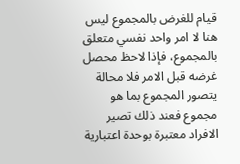قيام للغرض بالمجموع ليس هنا لا امر واحد نفسي متعلق بالمجموع، فإذا لاحظ محصل غرضه قبل الامر فلا محالة يتصور المجموع بما هو مجموع فعند ذلك تصير الافراد معتبرة بوحدة اعتبارية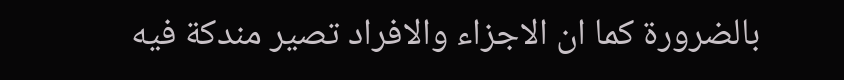بالضرورة كما ان الاجزاء والافراد تصير مندكة فيه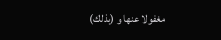مغفولا عنها و (بذلك)